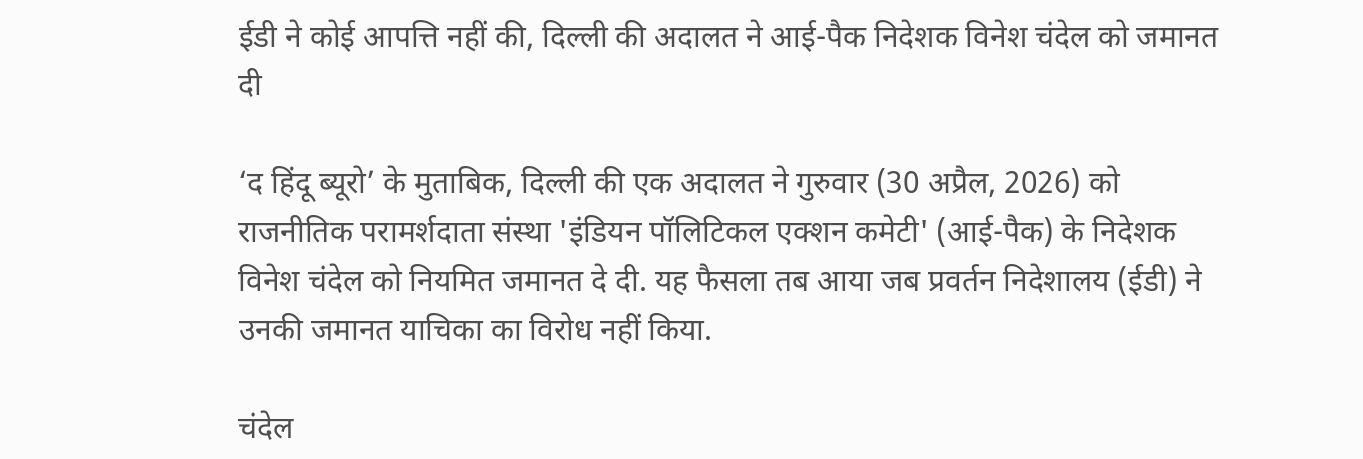ईडी ने कोई आपत्ति नहीं की, दिल्ली की अदालत ने आई-पैक निदेशक विनेश चंदेल को जमानत दी

‘द हिंदू ब्यूरो’ के मुताबिक, दिल्ली की एक अदालत ने गुरुवार (30 अप्रैल, 2026) को राजनीतिक परामर्शदाता संस्था 'इंडियन पॉलिटिकल एक्शन कमेटी' (आई-पैक) के निदेशक विनेश चंदेल को नियमित जमानत दे दी. यह फैसला तब आया जब प्रवर्तन निदेशालय (ईडी) ने उनकी जमानत याचिका का विरोध नहीं किया.

चंदेल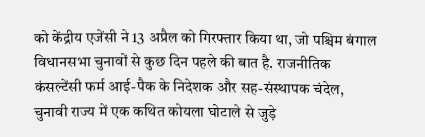को केंद्रीय एजेंसी ने 13 अप्रैल को गिरफ्तार किया था, जो पश्चिम बंगाल विधानसभा चुनावों से कुछ दिन पहले की बात है. राजनीतिक कंसल्टेंसी फर्म आई-पैक के निदेशक और सह-संस्थापक चंदेल, चुनावी राज्य में एक कथित कोयला घोटाले से जुड़े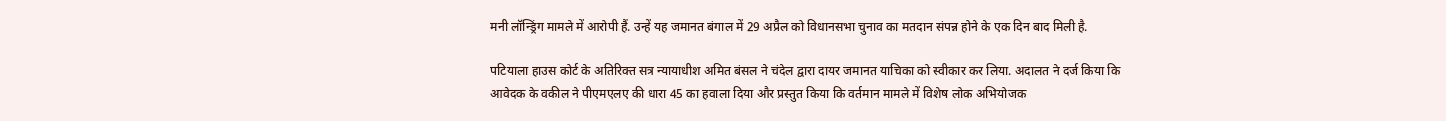मनी लॉन्ड्रिंग मामले में आरोपी हैं. उन्हें यह जमानत बंगाल में 29 अप्रैल को विधानसभा चुनाव का मतदान संपन्न होने के एक दिन बाद मिली है.

पटियाला हाउस कोर्ट के अतिरिक्त सत्र न्यायाधीश अमित बंसल ने चंदेल द्वारा दायर जमानत याचिका को स्वीकार कर लिया. अदालत ने दर्ज किया कि आवेदक के वकील ने पीएमएलए की धारा 45 का हवाला दिया और प्रस्तुत किया कि वर्तमान मामले में विशेष लोक अभियोजक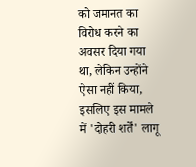को जमानत का विरोध करने का अवसर दिया गया था, लेकिन उन्होंने ऐसा नहीं किया, इसलिए इस मामले में 'दोहरी शर्तें' लागू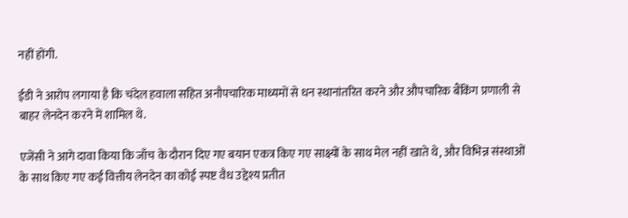नहीं होंगी.

ईडी ने आरोप लगाया है कि चंदेल हवाला सहित अनौपचारिक माध्यमों से धन स्थानांतरित करने और औपचारिक बैंकिंग प्रणाली से बाहर लेनदेन करने में शामिल थे.

एजेंसी ने आगे दावा किया कि जाँच के दौरान दिए गए बयान एकत्र किए गए साक्ष्यों के साथ मेल नहीं खाते थे, और विभिन्न संस्थाओं के साथ किए गए कई वित्तीय लेनदेन का कोई स्पष्ट वैध उद्देश्य प्रतीत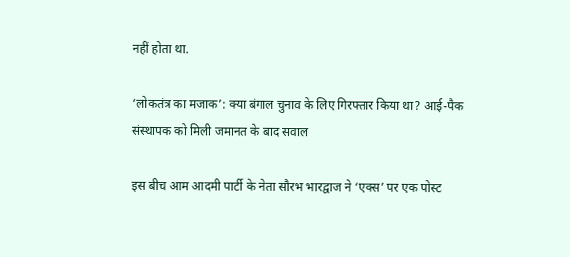नहीं होता था.

‘लोकतंत्र का मजाक’: क्या बंगाल चुनाव के लिए गिरफ्तार किया था? आई-पैक संस्थापक को मिली जमानत के बाद सवाल

इस बीच आम आदमी पार्टी के नेता सौरभ भारद्वाज ने ‘एक्स’ पर एक पोस्ट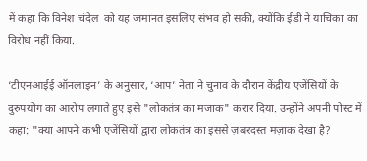में कहा कि विनेश चंदेल  को यह जमानत इसलिए संभव हो सकी, क्योंकि ईडी ने याचिका का विरोध नहीं किया.

‘टीएनआईई ऑनलाइन’ के अनुसार, ‘आप’ नेता ने चुनाव के दौरान केंद्रीय एजेंसियों के दुरुपयोग का आरोप लगाते हुए इसे "लोकतंत्र का मजाक" करार दिया. उन्होंने अपनी पोस्ट में कहा: "क्या आपने कभी एजेंसियों द्वारा लोकतंत्र का इससे ज़बरदस्त मज़ाक देखा है?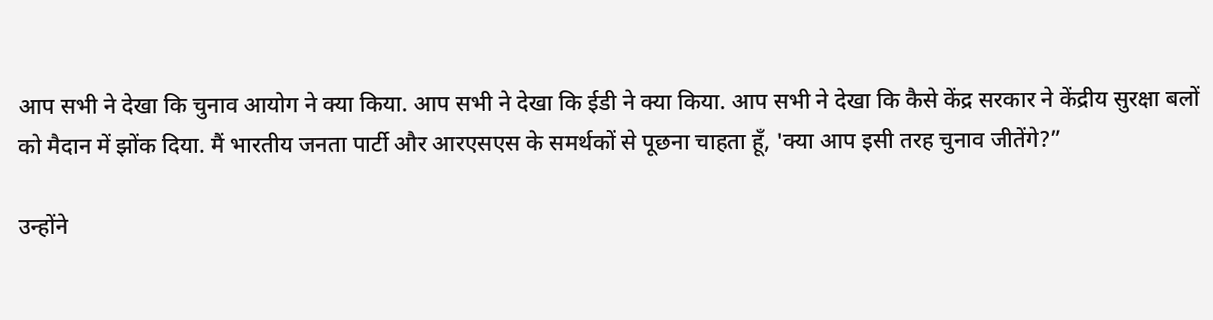आप सभी ने देखा कि चुनाव आयोग ने क्या किया. आप सभी ने देखा कि ईडी ने क्या किया. आप सभी ने देखा कि कैसे केंद्र सरकार ने केंद्रीय सुरक्षा बलों को मैदान में झोंक दिया. मैं भारतीय जनता पार्टी और आरएसएस के समर्थकों से पूछना चाहता हूँ, 'क्या आप इसी तरह चुनाव जीतेंगे?”

उन्होंने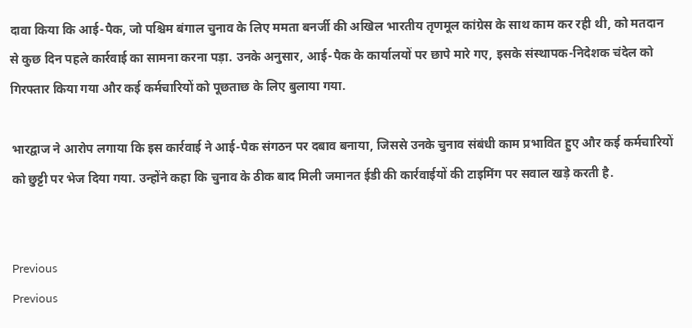दावा किया कि आई-पैक, जो पश्चिम बंगाल चुनाव के लिए ममता बनर्जी की अखिल भारतीय तृणमूल कांग्रेस के साथ काम कर रही थी, को मतदान से कुछ दिन पहले कार्रवाई का सामना करना पड़ा. उनके अनुसार, आई-पैक के कार्यालयों पर छापे मारे गए, इसके संस्थापक-निदेशक चंदेल को गिरफ्तार किया गया और कई कर्मचारियों को पूछताछ के लिए बुलाया गया.

भारद्वाज ने आरोप लगाया कि इस कार्रवाई ने आई-पैक संगठन पर दबाव बनाया, जिससे उनके चुनाव संबंधी काम प्रभावित हुए और कई कर्मचारियों को छुट्टी पर भेज दिया गया. उन्होंने कहा कि चुनाव के ठीक बाद मिली जमानत ईडी की कार्रवाईयों की टाइमिंग पर सवाल खड़े करती है.


Previous
Previous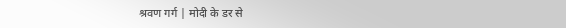श्रवण गर्ग | मोदी के डर से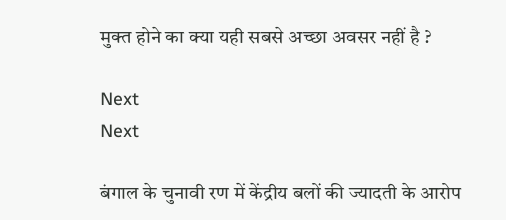मुक्त होने का क्या यही सबसे अच्छा अवसर नहीं है ?

Next
Next

बंगाल के चुनावी रण में केंद्रीय बलों की ज्यादती के आरोप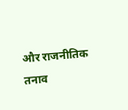और राजनीतिक तनाव